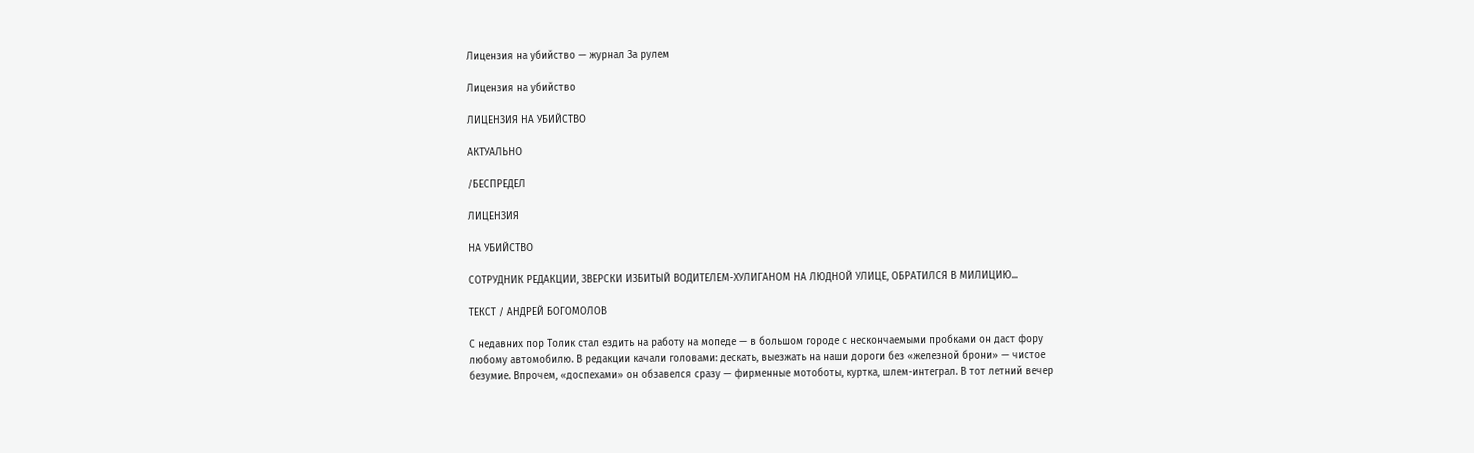Лицензия на убийство — журнал За рулем

Лицензия на убийство

ЛИЦЕНЗИЯ НА УБИЙСТВО

АКТУАЛЬНО

/БЕСПРЕДЕЛ

ЛИЦЕНЗИЯ

НА УБИЙСТВО

СОТРУДНИК РЕДАКЦИИ, ЗВЕРСКИ ИЗБИТЫЙ ВОДИТЕЛЕМ-ХУЛИГАНОМ НА ЛЮДНОЙ УЛИЦЕ, ОБРАТИЛСЯ В МИЛИЦИЮ...

ТЕКСТ / АНДРЕЙ БОГОМОЛОВ

С недавних пор Толик стал ездить на работу на мопеде — в большом городе с нескончаемыми пробками он даст фору любому автомобилю. В редакции качали головами: дескать, выезжать на наши дороги без «железной брони» — чистое безумие. Впрочем, «доспехами» он обзавелся сразу — фирменные мотоботы, куртка, шлем-интеграл. В тот летний вечер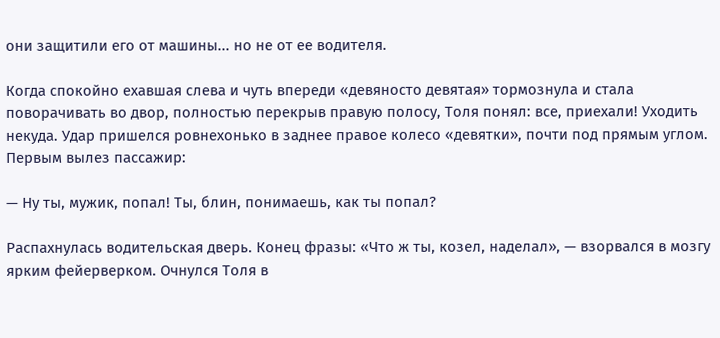они защитили его от машины... но не от ее водителя.

Когда спокойно ехавшая слева и чуть впереди «девяносто девятая» тормознула и стала поворачивать во двор, полностью перекрыв правую полосу, Толя понял: все, приехали! Уходить некуда. Удар пришелся ровнехонько в заднее правое колесо «девятки», почти под прямым углом. Первым вылез пассажир:

— Ну ты, мужик, попал! Ты, блин, понимаешь, как ты попал?

Распахнулась водительская дверь. Конец фразы: «Что ж ты, козел, наделал», — взорвался в мозгу ярким фейерверком. Очнулся Толя в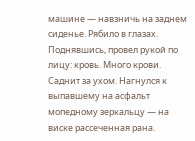машине — навзничь на заднем сиденье. Рябило в глазах. Поднявшись, провел рукой по лицу: кровь. Много крови. Саднит за ухом. Нагнулся к выпавшему на асфальт мопедному зеркальцу — на виске рассеченная рана.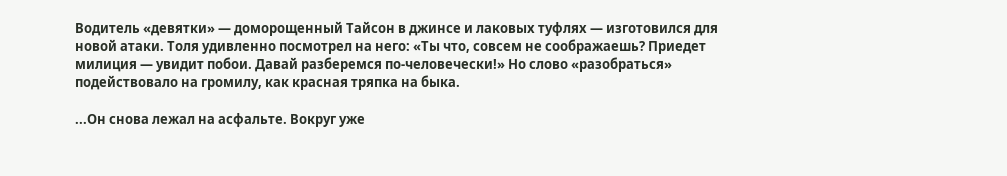Водитель «девятки» — доморощенный Тайсон в джинсе и лаковых туфлях — изготовился для новой атаки. Толя удивленно посмотрел на него: «Ты что, совсем не соображаешь? Приедет милиция — увидит побои. Давай разберемся по-человечески!» Но слово «разобраться» подействовало на громилу, как красная тряпка на быка.

...Он снова лежал на асфальте. Вокруг уже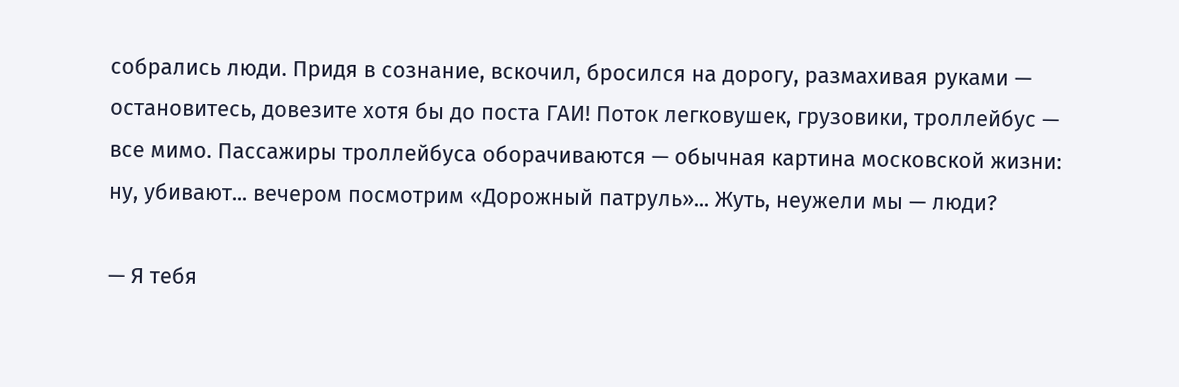собрались люди. Придя в сознание, вскочил, бросился на дорогу, размахивая руками — остановитесь, довезите хотя бы до поста ГАИ! Поток легковушек, грузовики, троллейбус — все мимо. Пассажиры троллейбуса оборачиваются — обычная картина московской жизни: ну, убивают... вечером посмотрим «Дорожный патруль»... Жуть, неужели мы — люди?

— Я тебя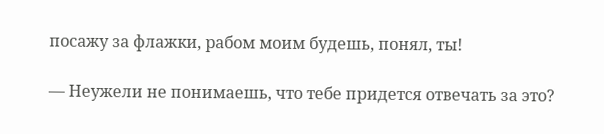посажу за флажки, рабом моим будешь, понял, ты!

— Неужели не понимаешь, что тебе придется отвечать за это?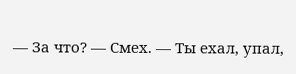— За что? — Смех. — Ты ехал, упал,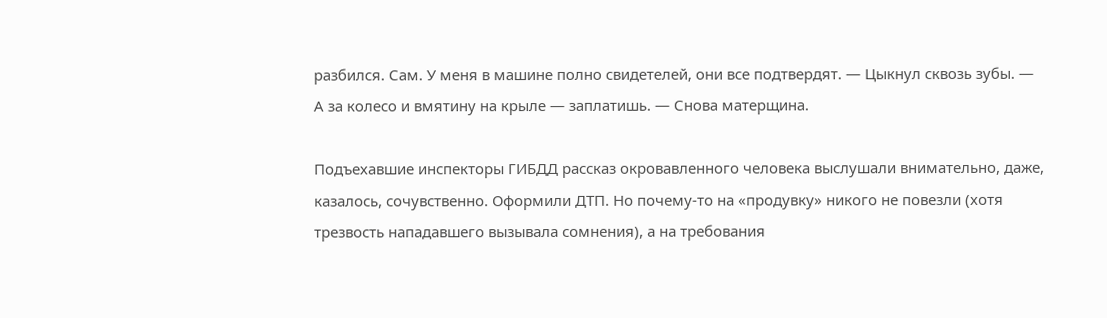разбился. Сам. У меня в машине полно свидетелей, они все подтвердят. — Цыкнул сквозь зубы. — А за колесо и вмятину на крыле — заплатишь. — Снова матерщина.

Подъехавшие инспекторы ГИБДД рассказ окровавленного человека выслушали внимательно, даже, казалось, сочувственно. Оформили ДТП. Но почему-то на «продувку» никого не повезли (хотя трезвость нападавшего вызывала сомнения), а на требования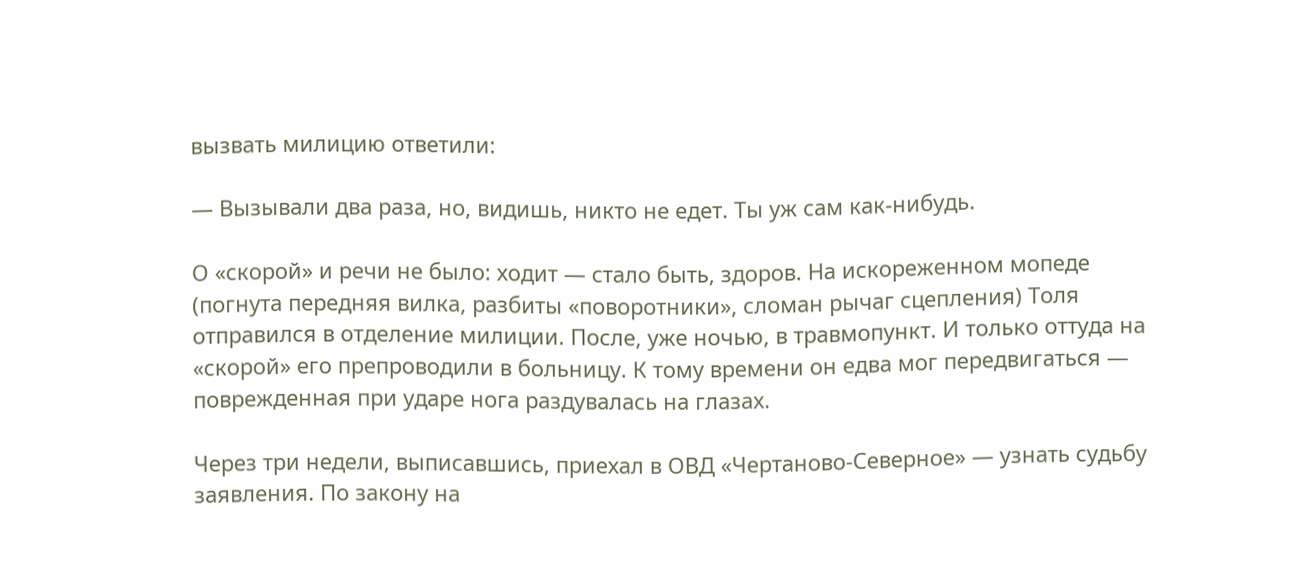вызвать милицию ответили:

— Вызывали два раза, но, видишь, никто не едет. Ты уж сам как-нибудь.

О «скорой» и речи не было: ходит — стало быть, здоров. На искореженном мопеде (погнута передняя вилка, разбиты «поворотники», сломан рычаг сцепления) Толя отправился в отделение милиции. После, уже ночью, в травмопункт. И только оттуда на «скорой» его препроводили в больницу. К тому времени он едва мог передвигаться — поврежденная при ударе нога раздувалась на глазах.

Через три недели, выписавшись, приехал в ОВД «Чертаново-Северное» — узнать судьбу заявления. По закону на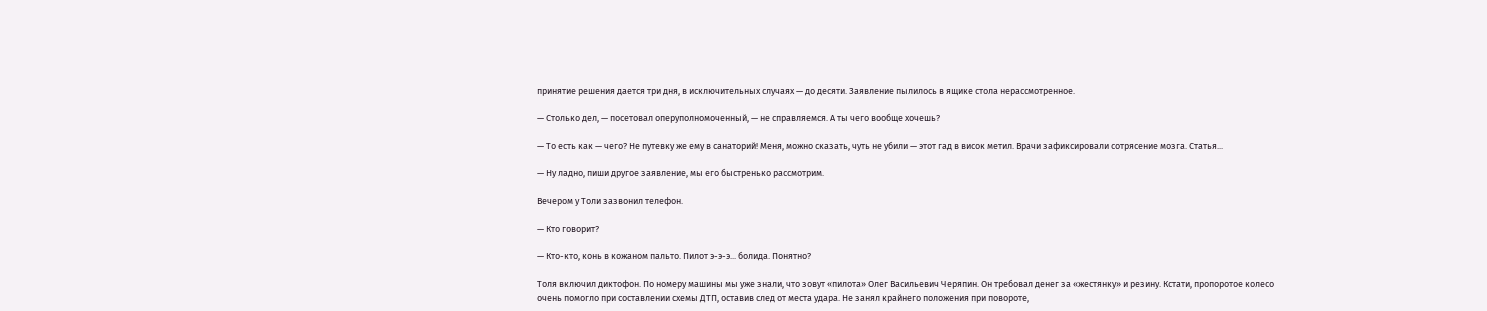принятие решения дается три дня, в исключительных случаях — до десяти. Заявление пылилось в ящике стола нерассмотренное.

— Столько дел, — посетовал оперуполномоченный, — не справляемся. А ты чего вообще хочешь?

— То есть как — чего? Не путевку же ему в санаторий! Меня, можно сказать, чуть не убили — этот гад в висок метил. Врачи зафиксировали сотрясение мозга. Статья...

— Ну ладно, пиши другое заявление, мы его быстренько рассмотрим.

Вечером у Толи зазвонил телефон.

— Кто говорит?

— Кто-кто, конь в кожаном пальто. Пилот э-э-э... болида. Понятно?

Толя включил диктофон. По номеру машины мы уже знали, что зовут «пилота» Олег Васильевич Черяпин. Он требовал денег за «жестянку» и резину. Кстати, пропоротое колесо очень помогло при составлении схемы ДТП, оставив след от места удара. Не занял крайнего положения при повороте,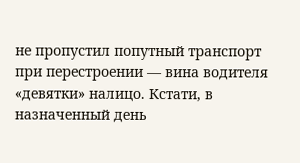не пропустил попутный транспорт при перестроении — вина водителя «девятки» налицо. Кстати, в назначенный день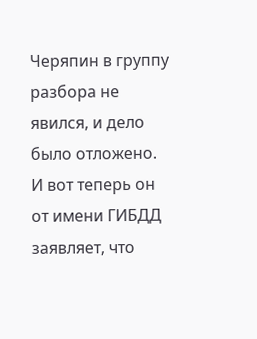Черяпин в группу разбора не явился, и дело было отложено. И вот теперь он от имени ГИБДД заявляет, что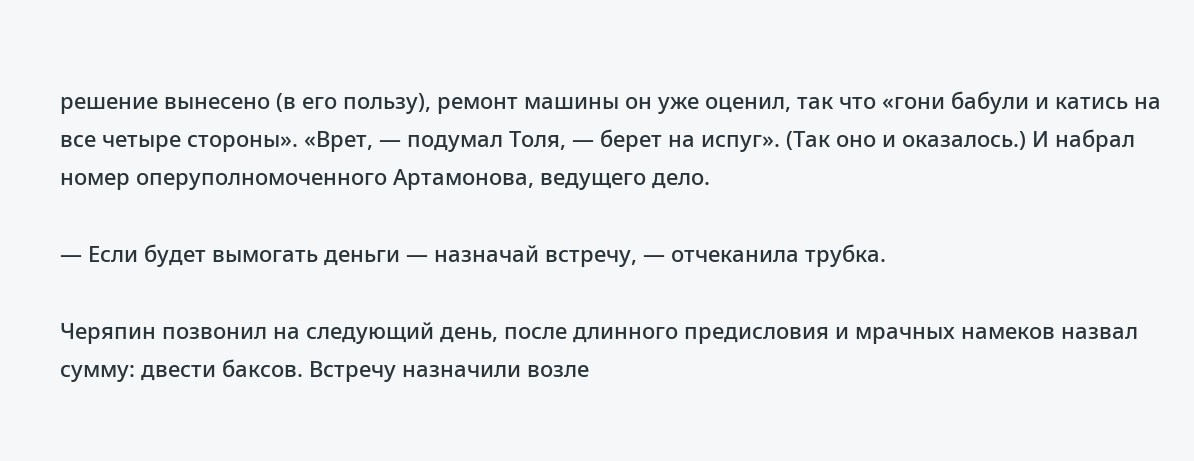решение вынесено (в его пользу), ремонт машины он уже оценил, так что «гони бабули и катись на все четыре стороны». «Врет, — подумал Толя, — берет на испуг». (Так оно и оказалось.) И набрал номер оперуполномоченного Артамонова, ведущего дело.

— Если будет вымогать деньги — назначай встречу, — отчеканила трубка.

Черяпин позвонил на следующий день, после длинного предисловия и мрачных намеков назвал сумму: двести баксов. Встречу назначили возле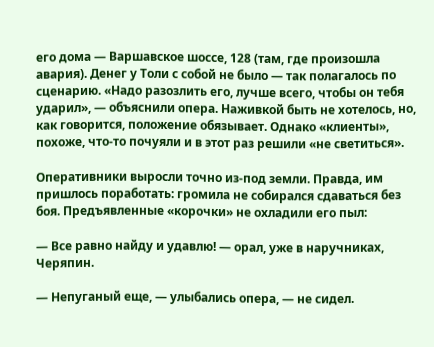его дома — Варшавское шоссе, 128 (там, где произошла авария). Денег у Толи с собой не было — так полагалось по сценарию. «Надо разозлить его, лучше всего, чтобы он тебя ударил», — объяснили опера. Наживкой быть не хотелось, но, как говорится, положение обязывает. Однако «клиенты», похоже, что-то почуяли и в этот раз решили «не светиться».

Оперативники выросли точно из-под земли. Правда, им пришлось поработать: громила не собирался сдаваться без боя. Предъявленные «корочки» не охладили его пыл:

— Все равно найду и удавлю! — орал, уже в наручниках, Черяпин.

— Непуганый еще, — улыбались опера, — не сидел.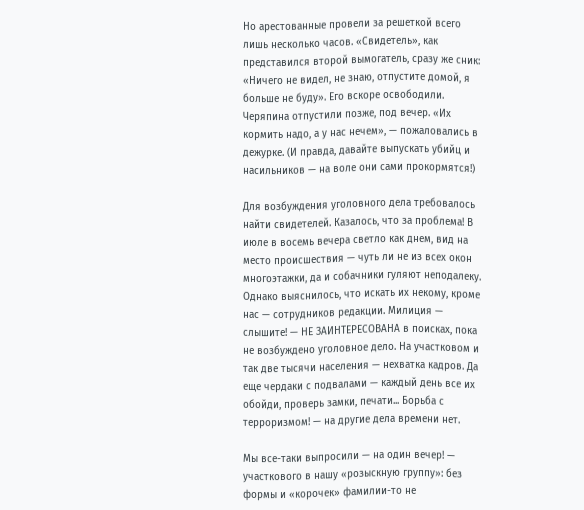Но арестованные провели за решеткой всего лишь несколько часов. «Свидетель», как представился второй вымогатель, сразу же сник: «Ничего не видел, не знаю, отпустите домой, я больше не буду». Его вскоре освободили. Черяпина отпустили позже, под вечер. «Их кормить надо, а у нас нечем», — пожаловались в дежурке. (И правда, давайте выпускать убийц и насильников — на воле они сами прокормятся!)

Для возбуждения уголовного дела требовалось найти свидетелей. Казалось, что за проблема! В июле в восемь вечера светло как днем, вид на место происшествия — чуть ли не из всех окон многоэтажки, да и собачники гуляют неподалеку. Однако выяснилось, что искать их некому, кроме нас — сотрудников редакции. Милиция — слышите! — НЕ ЗАИНТЕРЕСОВАНА в поисках, пока не возбуждено уголовное дело. На участковом и так две тысячи населения — нехватка кадров. Да еще чердаки с подвалами — каждый день все их обойди, проверь замки, печати... Борьба с терроризмом! — на другие дела времени нет.

Мы все-таки выпросили — на один вечер! — участкового в нашу «розыскную группу»: без формы и «корочек» фамилии-то не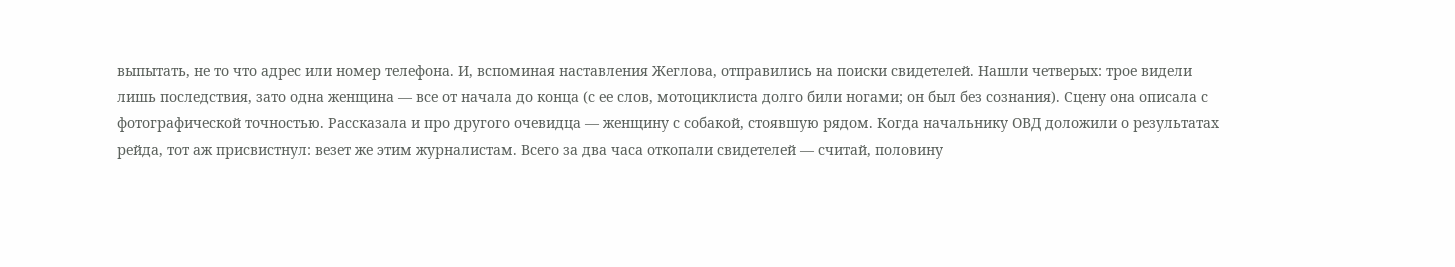выпытать, не то что адрес или номер телефона. И, вспоминая наставления Жеглова, отправились на поиски свидетелей. Нашли четверых: трое видели лишь последствия, зато одна женщина — все от начала до конца (с ее слов, мотоциклиста долго били ногами; он был без сознания). Сцену она описала с фотографической точностью. Рассказала и про другого очевидца — женщину с собакой, стоявшую рядом. Когда начальнику ОВД доложили о результатах рейда, тот аж присвистнул: везет же этим журналистам. Всего за два часа откопали свидетелей — считай, половину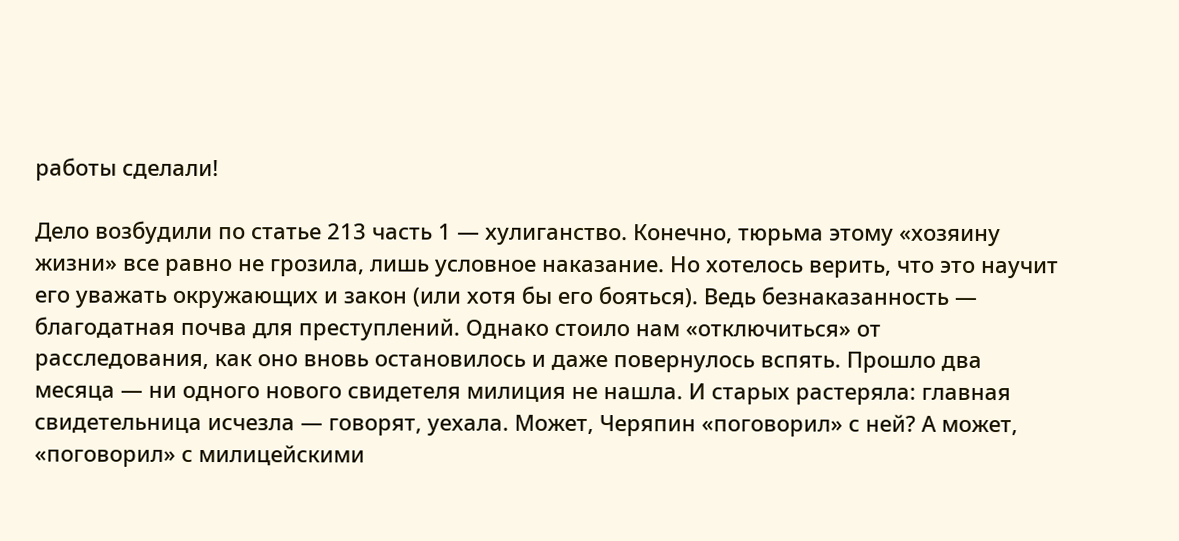работы сделали!

Дело возбудили по статье 213 часть 1 — хулиганство. Конечно, тюрьма этому «хозяину жизни» все равно не грозила, лишь условное наказание. Но хотелось верить, что это научит его уважать окружающих и закон (или хотя бы его бояться). Ведь безнаказанность — благодатная почва для преступлений. Однако стоило нам «отключиться» от расследования, как оно вновь остановилось и даже повернулось вспять. Прошло два месяца — ни одного нового свидетеля милиция не нашла. И старых растеряла: главная свидетельница исчезла — говорят, уехала. Может, Черяпин «поговорил» с ней? А может, «поговорил» с милицейскими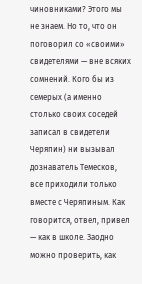чиновниками? Этого мы не знаем. Но то, что он поговорил со «своими» свидетелями — вне всяких сомнений. Кого бы из семерых (а именно столько своих соседей записал в свидетели Черяпин) ни вызывал дознаватель Темесков, все приходили только вместе с Черяпиным. Как говорится, отвел, привел — как в школе. Заодно можно проверить, как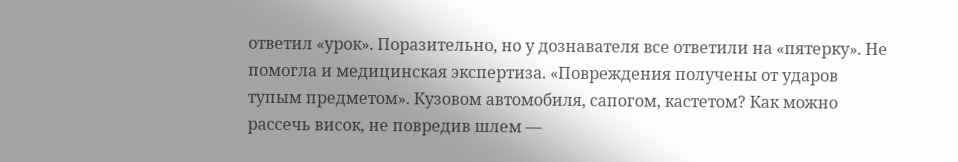ответил «урок». Поразительно, но у дознавателя все ответили на «пятерку». Не помогла и медицинская экспертиза. «Повреждения получены от ударов тупым предметом». Кузовом автомобиля, сапогом, кастетом? Как можно рассечь висок, не повредив шлем —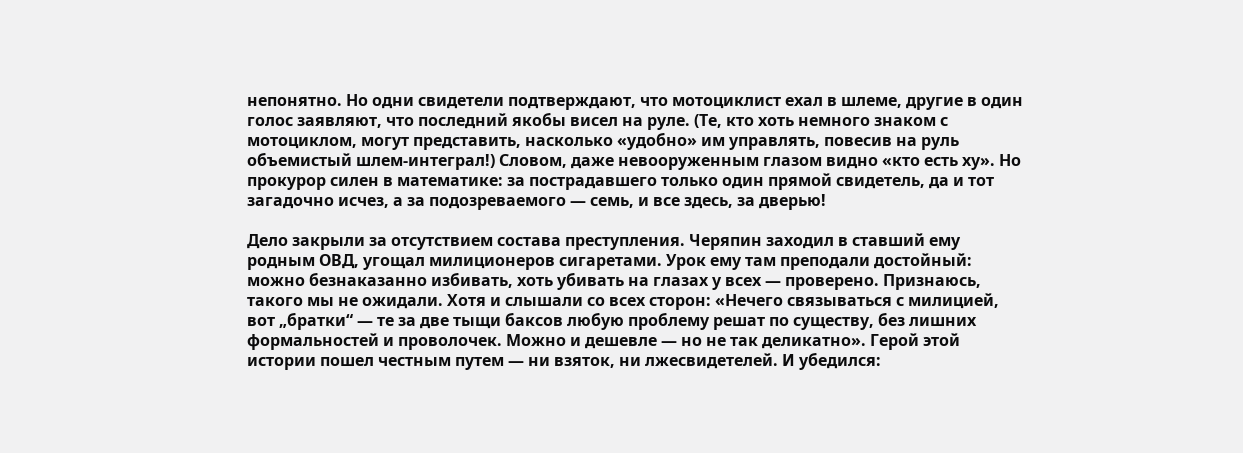непонятно. Но одни свидетели подтверждают, что мотоциклист ехал в шлеме, другие в один голос заявляют, что последний якобы висел на руле. (Те, кто хоть немного знаком с мотоциклом, могут представить, насколько «удобно» им управлять, повесив на руль объемистый шлем-интеграл!) Словом, даже невооруженным глазом видно «кто есть ху». Но прокурор силен в математике: за пострадавшего только один прямой свидетель, да и тот загадочно исчез, а за подозреваемого — семь, и все здесь, за дверью!

Дело закрыли за отсутствием состава преступления. Черяпин заходил в ставший ему родным ОВД, угощал милиционеров сигаретами. Урок ему там преподали достойный: можно безнаказанно избивать, хоть убивать на глазах у всех — проверено. Признаюсь, такого мы не ожидали. Хотя и слышали со всех сторон: «Нечего связываться с милицией, вот „братки“ — те за две тыщи баксов любую проблему решат по существу, без лишних формальностей и проволочек. Можно и дешевле — но не так деликатно». Герой этой истории пошел честным путем — ни взяток, ни лжесвидетелей. И убедился: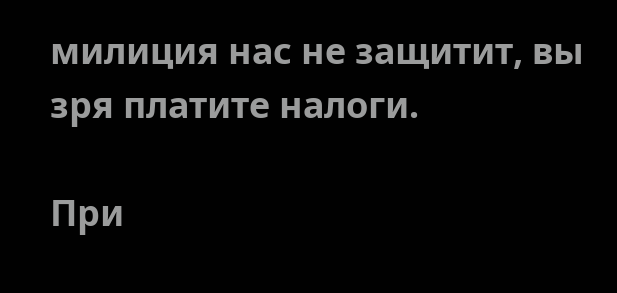милиция нас не защитит, вы зря платите налоги.

При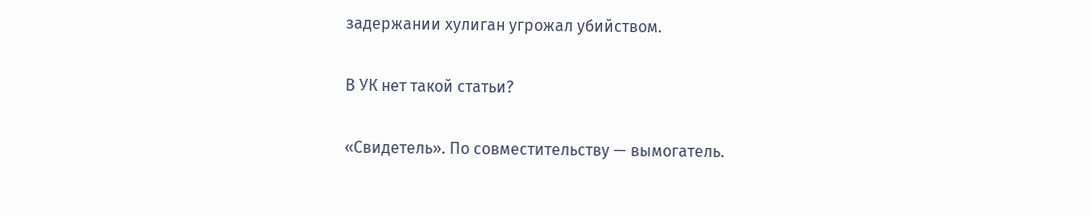задержании хулиган угрожал убийством.

В УК нет такой статьи?

«Свидетель». По совместительству — вымогатель.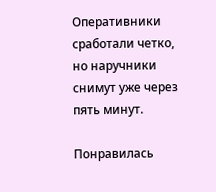Оперативники сработали четко, но наручники снимут уже через пять минут.

Понравилась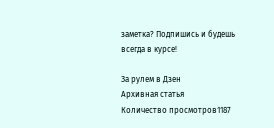заметка? Подпишись и будешь всегда в курсе!

За рулем в Дзен
Архивная статья
Количество просмотров1187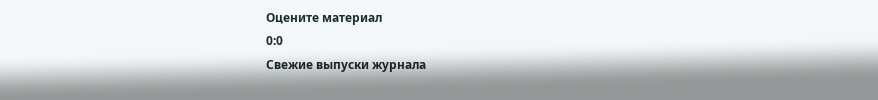Оцените материал
0:0
Свежие выпуски журнала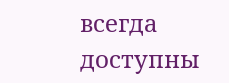всегда доступны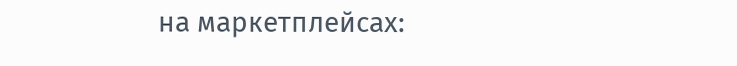на маркетплейсах: